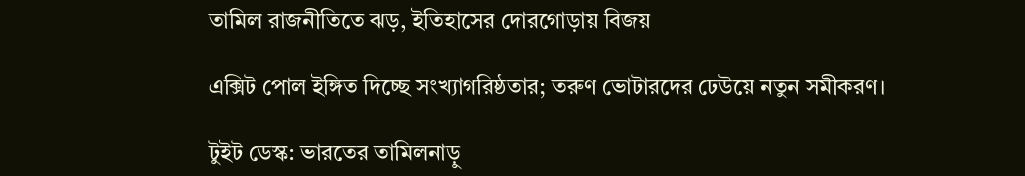তামিল রাজনীতিতে ঝড়, ইতিহাসের দোরগোড়ায় বিজয়

এক্সিট পোল ইঙ্গিত দিচ্ছে সংখ্যাগরিষ্ঠতার; তরুণ ভোটারদের ঢেউয়ে নতুন সমীকরণ।

টুইট ডেস্ক: ভারতের তামিলনাড়ু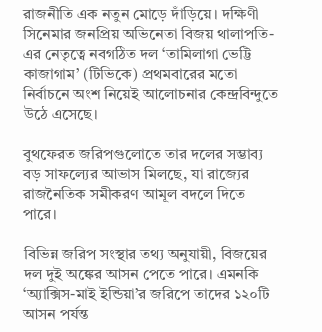রাজনীতি এক নতুন মোড়ে দাঁড়িয়ে। দক্ষিণী সিনেমার জনপ্রিয় অভিনেতা বিজয় থালাপতি-এর নেতৃত্বে নবগঠিত দল ‘তামিলাগা ভেট্টি কাজাগাম’ (টিভিকে) প্রথমবারের মতো নির্বাচনে অংশ নিয়েই আলোচনার কেন্দ্রবিন্দুতে উঠে এসেছে।

বুথফেরত জরিপগুলোতে তার দলের সম্ভাব্য বড় সাফল্যের আভাস মিলছে, যা রাজ্যের রাজনৈতিক সমীকরণ আমূল বদলে দিতে পারে।

বিভিন্ন জরিপ সংস্থার তথ্য অনুযায়ী, বিজয়ের দল দুই অঙ্কের আসন পেতে পারে। এমনকি ‘অ্যাক্সিস-মাই ইন্ডিয়া’র জরিপে তাদের ১২০টি আসন পর্যন্ত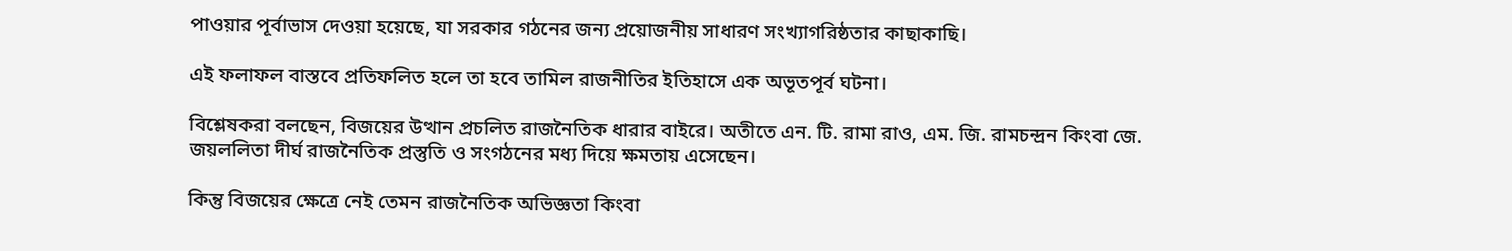পাওয়ার পূর্বাভাস দেওয়া হয়েছে, যা সরকার গঠনের জন্য প্রয়োজনীয় সাধারণ সংখ্যাগরিষ্ঠতার কাছাকাছি।

এই ফলাফল বাস্তবে প্রতিফলিত হলে তা হবে তামিল রাজনীতির ইতিহাসে এক অভূতপূর্ব ঘটনা।

বিশ্লেষকরা বলছেন, বিজয়ের উত্থান প্রচলিত রাজনৈতিক ধারার বাইরে। অতীতে এন. টি. রামা রাও, এম. জি. রামচন্দ্রন কিংবা জে. জয়ললিতা দীর্ঘ রাজনৈতিক প্রস্তুতি ও সংগঠনের মধ্য দিয়ে ক্ষমতায় এসেছেন।

কিন্তু বিজয়ের ক্ষেত্রে নেই তেমন রাজনৈতিক অভিজ্ঞতা কিংবা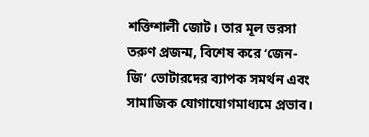শক্তিশালী জোট। তার মূল ভরসা তরুণ প্রজন্ম, বিশেষ করে ‘জেন-জি’ ভোটারদের ব্যাপক সমর্থন এবং সামাজিক যোগাযোগমাধ্যমে প্রভাব।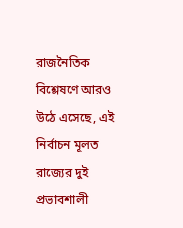রাজনৈতিক বিশ্লেষণে আরও উঠে এসেছে, এই নির্বাচন মূলত রাজ্যের দুই প্রভাবশালী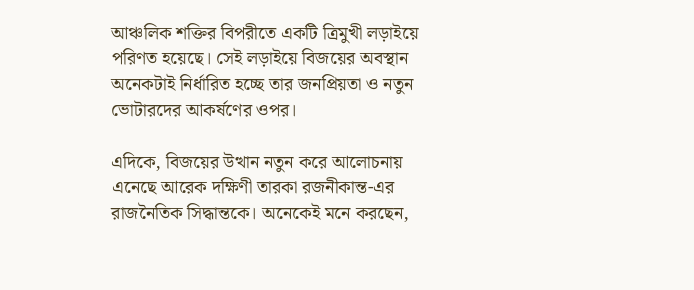আঞ্চলিক শক্তির বিপরীতে একটি ত্রিমুখী লড়াইয়ে পরিণত হয়েছে। সেই লড়াইয়ে বিজয়ের অবস্থান অনেকটাই নির্ধারিত হচ্ছে তার জনপ্রিয়তা ও নতুন ভোটারদের আকর্ষণের ওপর।

এদিকে, বিজয়ের উত্থান নতুন করে আলোচনায় এনেছে আরেক দক্ষিণী তারকা রজনীকান্ত-এর রাজনৈতিক সিদ্ধান্তকে। অনেকেই মনে করছেন,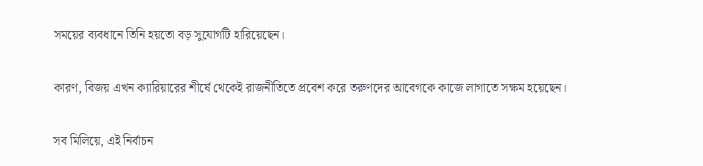সময়ের ব্যবধানে তিনি হয়তো বড় সুযোগটি হারিয়েছেন।

কারণ, বিজয় এখন ক্যারিয়ারের শীর্ষে থেকেই রাজনীতিতে প্রবেশ করে তরুণদের আবেগকে কাজে লাগাতে সক্ষম হয়েছেন।

সব মিলিয়ে, এই নির্বাচন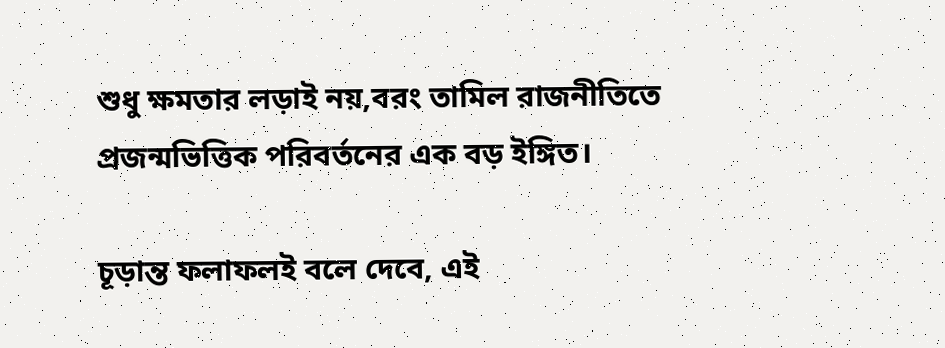শুধু ক্ষমতার লড়াই নয়,বরং তামিল রাজনীতিতে প্রজন্মভিত্তিক পরিবর্তনের এক বড় ইঙ্গিত।

চূড়ান্ত ফলাফলই বলে দেবে, এই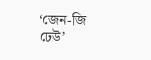‘জেন-জি ঢেউ’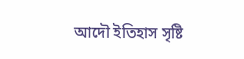আদৌ ইতিহাস সৃষ্টি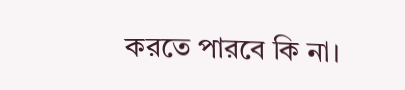করতে পারবে কি না।